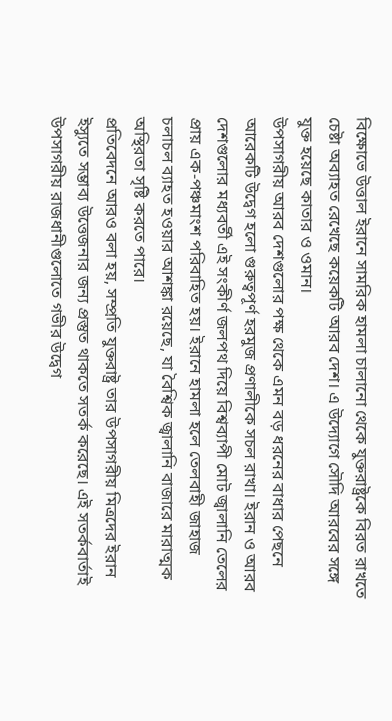বিক্ষোভে উত্তাল ইরানে সামরিক হামলা চালানো থেকে যুক্তরাষ্ট্রকে বিরত রাখতে চেষ্টা অব্যাহত রেখেছে কয়েকটি আরব দেশ। এ উদ্যোগে সৌদি আরবের সঙ্গে যুক্ত হয়েছে কাতার ও ওমান।
উপসাগরীয় আরব দেশগুলোর পক্ষ থেকে এমন বড় ধরনের বাধার পেছনে আরেকটি উদ্বেগ হলো গুরুত্বপূর্ণ হরমুজ প্রণালীকে সচল রাখা। ইরান ও আরব দেশগুলোর মধ্যবর্তী এই সংকীর্ণ জলপথ দিয়ে বিশ্বব্যাপী মোট জ্বালানি তেলের প্রায় এক-পঞ্চমাংশ পরিবাহিত হয়। ইরানে হামলা হলে তেলবাহী জাহাজ চলাচল ব্যাহত হওয়ার আশঙ্কা রয়েছে, যা বৈশ্বিক জ্বালানি বাজারে মারাত্মক অস্থিরতা সৃষ্টি করতে পারে।
প্রতিবেদনে আরও বলা হয়, সম্প্রতি যুক্তরাষ্ট্র তার উপসাগরীয় মিত্রদের ইরান ইস্যুতে সম্ভাব্য উত্তেজনার জন্য প্রস্তুত থাকতে সতর্ক করেছে। এই সতর্কবার্তাই উপসাগরীয় রাজধানীগুলোতে গভীর উদ্বেগ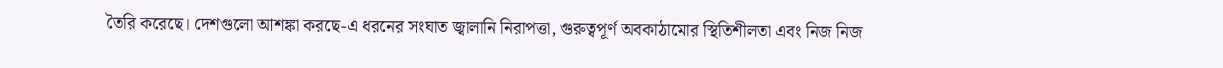তৈরি করেছে। দেশগুলো আশঙ্কা করছে-এ ধরনের সংঘাত জ্বালানি নিরাপত্তা, গুরুত্বপূর্ণ অবকাঠামোর স্থিতিশীলতা এবং নিজ নিজ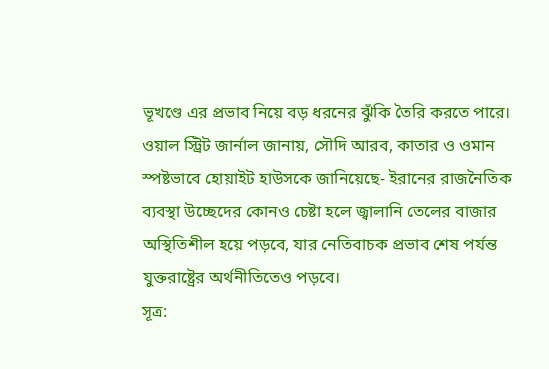ভূখণ্ডে এর প্রভাব নিয়ে বড় ধরনের ঝুঁকি তৈরি করতে পারে।
ওয়াল স্ট্রিট জার্নাল জানায়, সৌদি আরব, কাতার ও ওমান স্পষ্টভাবে হোয়াইট হাউসকে জানিয়েছে- ইরানের রাজনৈতিক ব্যবস্থা উচ্ছেদের কোনও চেষ্টা হলে জ্বালানি তেলের বাজার অস্থিতিশীল হয়ে পড়বে, যার নেতিবাচক প্রভাব শেষ পর্যন্ত যুক্তরাষ্ট্রের অর্থনীতিতেও পড়বে।
সূত্র: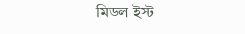মিডল ইস্ট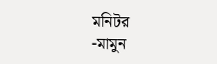মনিটর
-মামুন